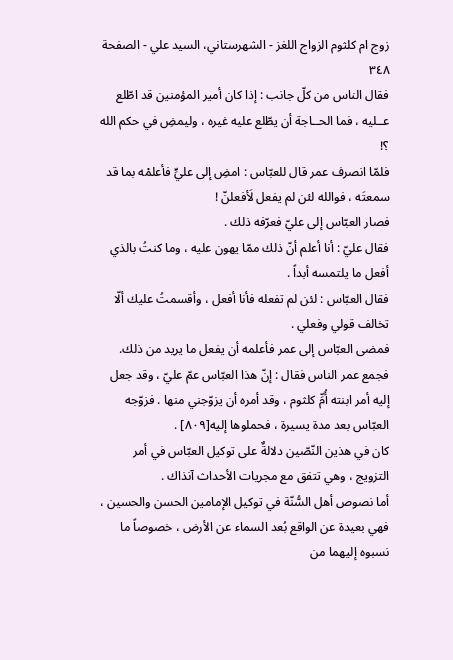زوج ام کلثوم الزواج اللغز - الشهرستاني، السيد علي - الصفحة ٣٤٨
فقال الناس من كلّ جانب : إذا كان أمير المؤمنين قد اطّلع عــليه ، فما الحــاجة أن يطّلع عليه غيره ، ولیمضِ في حکم الله ؟!
فلمّا انصرف عمر قال للعبّاس : امضِ إلی عليٍّ فأعلمْه بما قد سمعتَه ، فوالله لئن لم يفعل لَأفعلنّ !
فصار العبّاس إلى عليّ فعرّفه ذلك .
فقال عليّ : أنا أعلم أنّ ذلك ممّا يهون عليه ، وما كنتُ بالذي أفعل ما یلتمسه أبداً .
فقال العبّاس : لئن لم تفعله فأنا أفعل ، وأقسمتُ عليك ألّا تخالف قولي وفعلي .
فمضى العبّاس إلى عمر فأعلمه أن يفعل ما يريد من ذلك.
فجمع عمر الناس فقال : إنّ هذا العبّاس عمّ عليّ ، وقد جعل إليه أمر ابنته أُمِّ كلثوم ، وقد أمره أن يزوّجني منها . فزوّجه العبّاس بعد مدة يسيرة ، فحملوها إليه[٨٠٩] .
كان في هذين النّصّين دلالةٌ على توكيل العبّاس في أمر التزويج ، وهي تتفق مع مجريات الأحداث آنذاك .
أما نصوص أهل السُّنّة في توكيل الإمامين الحسن والحسين ، فهي بعيدة عن الواقع بُعد السماء عن الأرض ، خصوصاً ما نسبوه إليهما من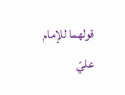قولهما للإمام عليّ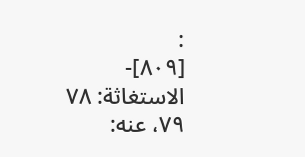:
[٨٠٩]- الاستغاثة: ٧٨ ٧٩، عنه: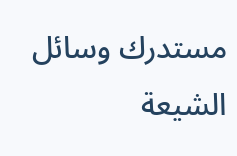مستدرك وسائل الشيعة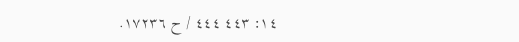١٤: ٤٤٣ ٤٤٤ / ح ١٧٢٣٦.